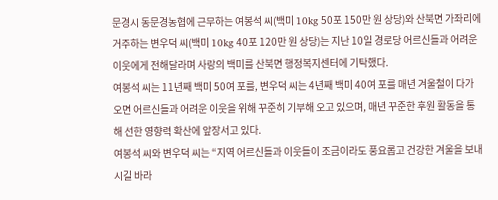문경시 동문경농협에 근무하는 여봉석 씨(백미 10kg 50포 150만 원 상당)와 산북면 가좌리에 거주하는 변우덕 씨(백미 10kg 40포 120만 원 상당)는 지난 10일 경로당 어르신들과 어려운 이웃에게 전해달라며 사랑의 백미를 산북면 행정복지센터에 기탁했다.
여봉석 씨는 11년째 백미 50여 포를, 변우덕 씨는 4년째 백미 40여 포를 매년 겨울철이 다가오면 어르신들과 어려운 이웃을 위해 꾸준히 기부해 오고 있으며, 매년 꾸준한 후원 활동을 통해 선한 영향력 확산에 앞장서고 있다.
여봉석 씨와 변우덕 씨는 “지역 어르신들과 이웃들이 조금이라도 풍요롭고 건강한 겨울을 보내시길 바라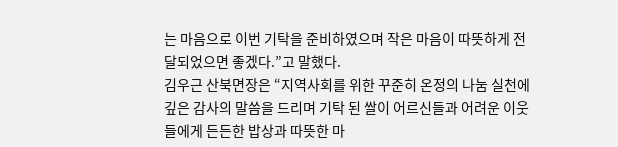는 마음으로 이번 기탁을 준비하였으며 작은 마음이 따뜻하게 전달되었으면 좋겠다.”고 말했다.
김우근 산북면장은 “지역사회를 위한 꾸준히 온정의 나눔 실천에 깊은 감사의 말씀을 드리며 기탁 된 쌀이 어르신들과 어려운 이웃들에게 든든한 밥상과 따뜻한 마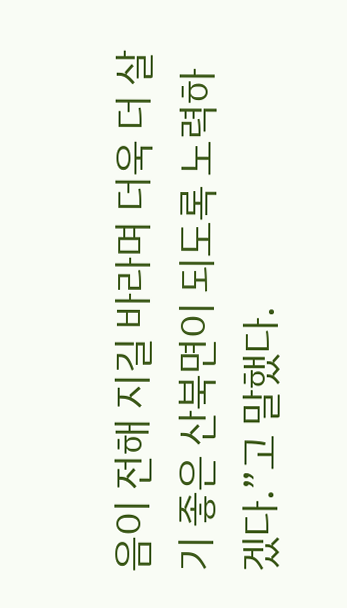음이 전해 지길 바라며 더욱 더 살기 좋은 산북면이 되도록 노력하겠다.”고 말했다.